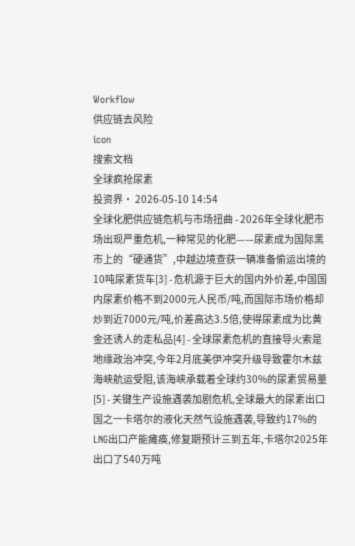Workflow
供应链去风险
icon
搜索文档
全球疯抢尿素
投资界· 2026-05-10 14:54
全球化肥供应链危机与市场扭曲 - 2026年全球化肥市场出现严重危机,一种常见的化肥——尿素成为国际黑市上的“硬通货”,中越边境查获一辆准备偷运出境的10吨尿素货车[3] - 危机源于巨大的国内外价差,中国国内尿素价格不到2000元人民币/吨,而国际市场价格却炒到近7000元/吨,价差高达3.5倍,使得尿素成为比黄金还诱人的走私品[4] - 全球尿素危机的直接导火索是地缘政治冲突,今年2月底美伊冲突升级导致霍尔木兹海峡航运受阻,该海峡承载着全球约30%的尿素贸易量[5] - 关键生产设施遇袭加剧危机,全球最大的尿素出口国之一卡塔尔的液化天然气设施遇袭,导致约17%的LNG出口产能瘫痪,修复期预计三到五年,卡塔尔2025年出口了540万吨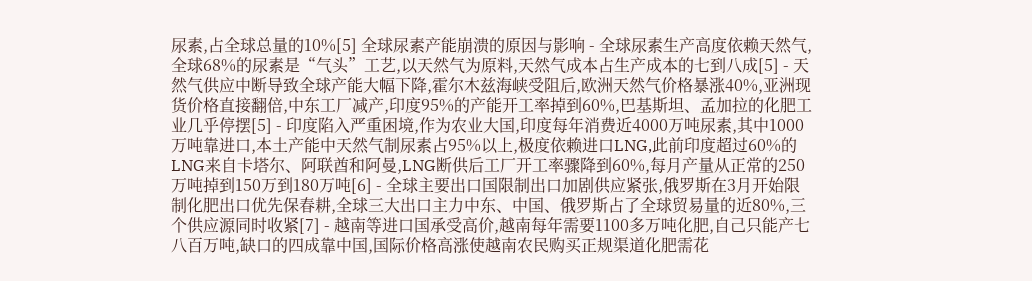尿素,占全球总量的10%[5] 全球尿素产能崩溃的原因与影响 - 全球尿素生产高度依赖天然气,全球68%的尿素是“气头”工艺,以天然气为原料,天然气成本占生产成本的七到八成[5] - 天然气供应中断导致全球产能大幅下降,霍尔木兹海峡受阻后,欧洲天然气价格暴涨40%,亚洲现货价格直接翻倍,中东工厂减产,印度95%的产能开工率掉到60%,巴基斯坦、孟加拉的化肥工业几乎停摆[5] - 印度陷入严重困境,作为农业大国,印度每年消费近4000万吨尿素,其中1000万吨靠进口,本土产能中天然气制尿素占95%以上,极度依赖进口LNG,此前印度超过60%的LNG来自卡塔尔、阿联酋和阿曼,LNG断供后工厂开工率骤降到60%,每月产量从正常的250万吨掉到150万到180万吨[6] - 全球主要出口国限制出口加剧供应紧张,俄罗斯在3月开始限制化肥出口优先保春耕,全球三大出口主力中东、中国、俄罗斯占了全球贸易量的近80%,三个供应源同时收紧[7] - 越南等进口国承受高价,越南每年需要1100多万吨化肥,自己只能产七八百万吨,缺口的四成靠中国,国际价格高涨使越南农民购买正规渠道化肥需花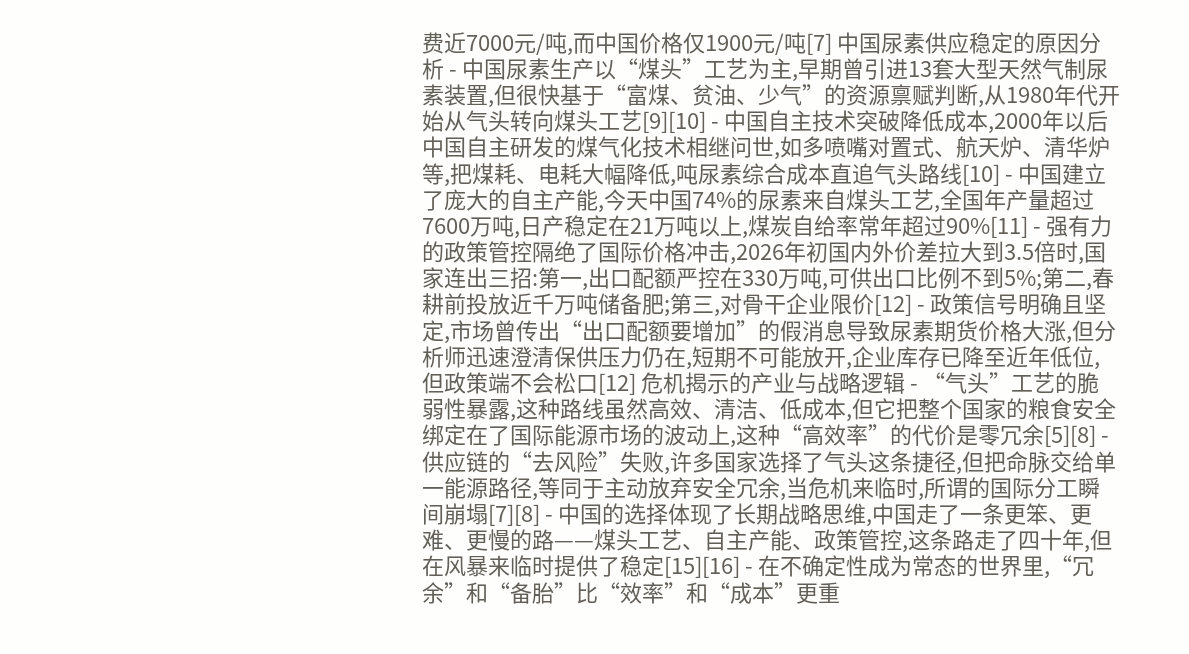费近7000元/吨,而中国价格仅1900元/吨[7] 中国尿素供应稳定的原因分析 - 中国尿素生产以“煤头”工艺为主,早期曾引进13套大型天然气制尿素装置,但很快基于“富煤、贫油、少气”的资源禀赋判断,从1980年代开始从气头转向煤头工艺[9][10] - 中国自主技术突破降低成本,2000年以后中国自主研发的煤气化技术相继问世,如多喷嘴对置式、航天炉、清华炉等,把煤耗、电耗大幅降低,吨尿素综合成本直追气头路线[10] - 中国建立了庞大的自主产能,今天中国74%的尿素来自煤头工艺,全国年产量超过7600万吨,日产稳定在21万吨以上,煤炭自给率常年超过90%[11] - 强有力的政策管控隔绝了国际价格冲击,2026年初国内外价差拉大到3.5倍时,国家连出三招:第一,出口配额严控在330万吨,可供出口比例不到5%;第二,春耕前投放近千万吨储备肥;第三,对骨干企业限价[12] - 政策信号明确且坚定,市场曾传出“出口配额要增加”的假消息导致尿素期货价格大涨,但分析师迅速澄清保供压力仍在,短期不可能放开,企业库存已降至近年低位,但政策端不会松口[12] 危机揭示的产业与战略逻辑 - “气头”工艺的脆弱性暴露,这种路线虽然高效、清洁、低成本,但它把整个国家的粮食安全绑定在了国际能源市场的波动上,这种“高效率”的代价是零冗余[5][8] - 供应链的“去风险”失败,许多国家选择了气头这条捷径,但把命脉交给单一能源路径,等同于主动放弃安全冗余,当危机来临时,所谓的国际分工瞬间崩塌[7][8] - 中国的选择体现了长期战略思维,中国走了一条更笨、更难、更慢的路——煤头工艺、自主产能、政策管控,这条路走了四十年,但在风暴来临时提供了稳定[15][16] - 在不确定性成为常态的世界里,“冗余”和“备胎”比“效率”和“成本”更重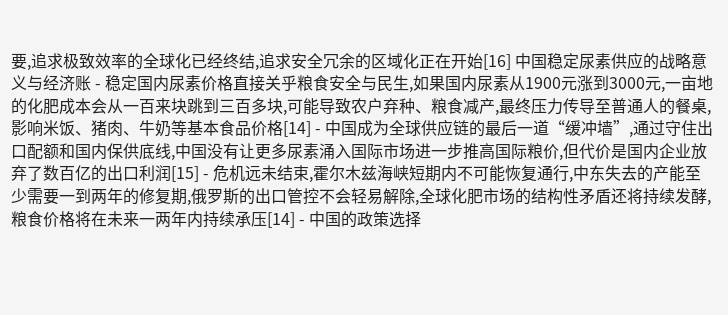要,追求极致效率的全球化已经终结,追求安全冗余的区域化正在开始[16] 中国稳定尿素供应的战略意义与经济账 - 稳定国内尿素价格直接关乎粮食安全与民生,如果国内尿素从1900元涨到3000元,一亩地的化肥成本会从一百来块跳到三百多块,可能导致农户弃种、粮食减产,最终压力传导至普通人的餐桌,影响米饭、猪肉、牛奶等基本食品价格[14] - 中国成为全球供应链的最后一道“缓冲墙”,通过守住出口配额和国内保供底线,中国没有让更多尿素涌入国际市场进一步推高国际粮价,但代价是国内企业放弃了数百亿的出口利润[15] - 危机远未结束,霍尔木兹海峡短期内不可能恢复通行,中东失去的产能至少需要一到两年的修复期,俄罗斯的出口管控不会轻易解除,全球化肥市场的结构性矛盾还将持续发酵,粮食价格将在未来一两年内持续承压[14] - 中国的政策选择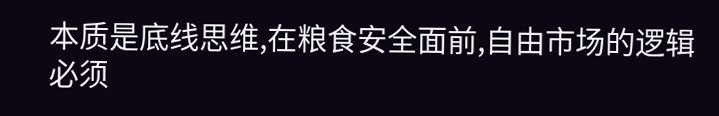本质是底线思维,在粮食安全面前,自由市场的逻辑必须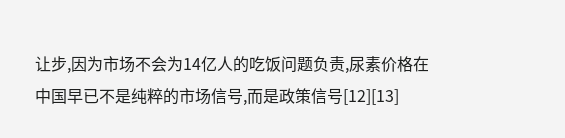让步,因为市场不会为14亿人的吃饭问题负责,尿素价格在中国早已不是纯粹的市场信号,而是政策信号[12][13]